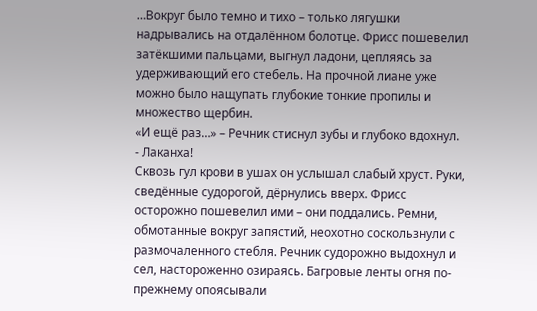…Вокруг было темно и тихо – только лягушки надрывались на отдалённом болотце. Фрисс пошевелил затёкшими пальцами, выгнул ладони, цепляясь за удерживающий его стебель. На прочной лиане уже можно было нащупать глубокие тонкие пропилы и множество щербин.
«И ещё раз…» – Речник стиснул зубы и глубоко вдохнул.
- Лаканха!
Сквозь гул крови в ушах он услышал слабый хруст. Руки, сведённые судорогой, дёрнулись вверх. Фрисс осторожно пошевелил ими – они поддались. Ремни, обмотанные вокруг запястий, неохотно соскользнули с размочаленного стебля. Речник судорожно выдохнул и сел, настороженно озираясь. Багровые ленты огня по-прежнему опоясывали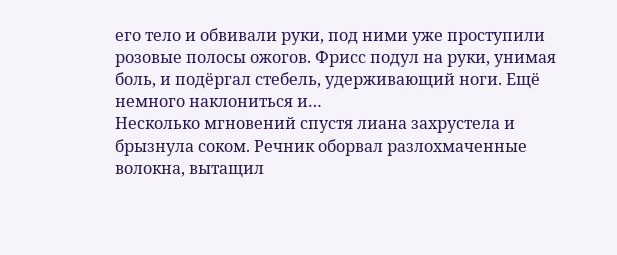его тело и обвивали руки, под ними уже проступили розовые полосы ожогов. Фрисс подул на руки, унимая боль, и подёргал стебель, удерживающий ноги. Ещё немного наклониться и…
Несколько мгновений спустя лиана захрустела и брызнула соком. Речник оборвал разлохмаченные волокна, вытащил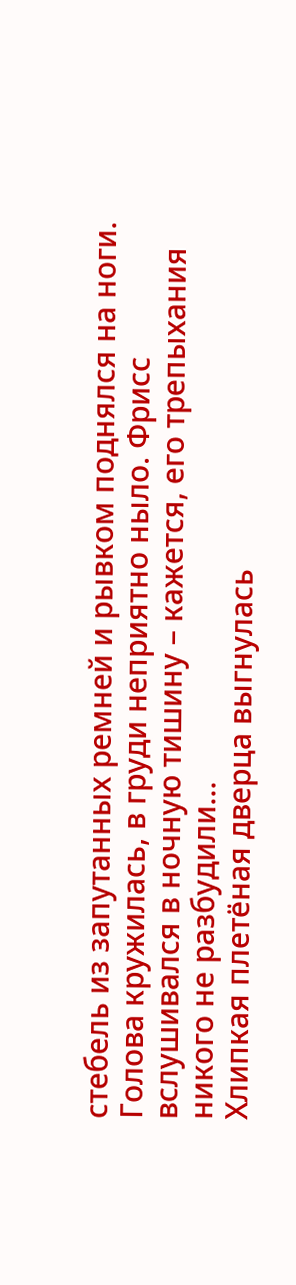стебель из запутанных ремней и рывком поднялся на ноги. Голова кружилась, в груди неприятно ныло. Фрисс вслушивался в ночную тишину – кажется, его трепыхания никого не разбудили…
Хлипкая плетёная дверца выгнулась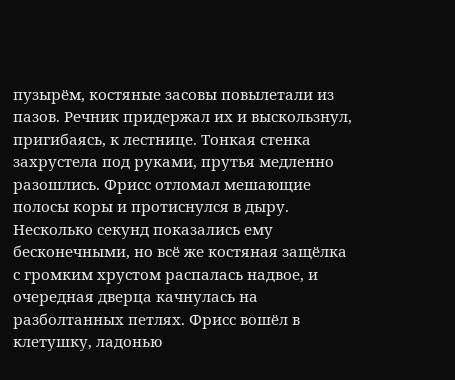пузырём, костяные засовы повылетали из пазов. Речник придержал их и выскользнул, пригибаясь, к лестнице. Тонкая стенка захрустела под руками, прутья медленно разошлись. Фрисс отломал мешающие полосы коры и протиснулся в дыру. Несколько секунд показались ему бесконечными, но всё же костяная защёлка с громким хрустом распалась надвое, и очередная дверца качнулась на разболтанных петлях. Фрисс вошёл в клетушку, ладонью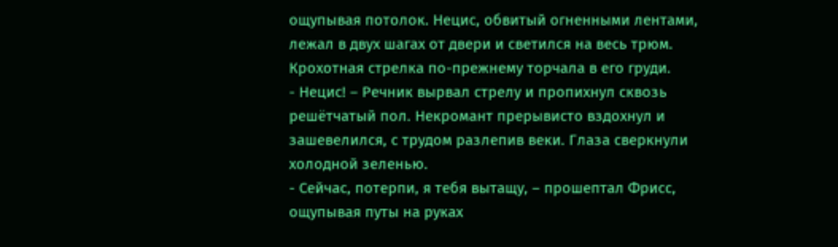ощупывая потолок. Нецис, обвитый огненными лентами, лежал в двух шагах от двери и светился на весь трюм. Крохотная стрелка по-прежнему торчала в его груди.
- Нецис! – Речник вырвал стрелу и пропихнул сквозь решётчатый пол. Некромант прерывисто вздохнул и зашевелился, с трудом разлепив веки. Глаза сверкнули холодной зеленью.
- Сейчас, потерпи, я тебя вытащу, – прошептал Фрисс, ощупывая путы на руках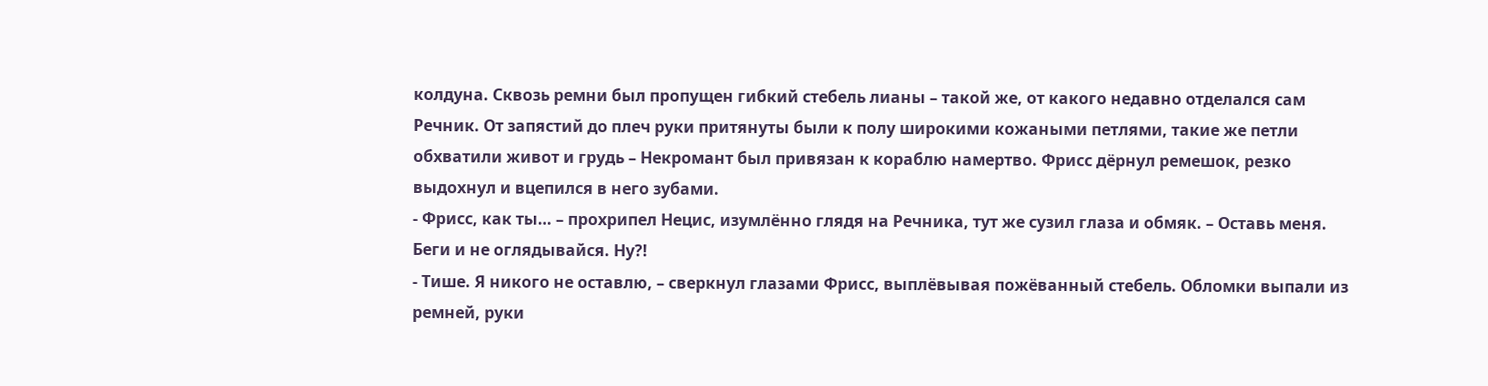колдуна. Сквозь ремни был пропущен гибкий стебель лианы – такой же, от какого недавно отделался сам Речник. От запястий до плеч руки притянуты были к полу широкими кожаными петлями, такие же петли обхватили живот и грудь – Некромант был привязан к кораблю намертво. Фрисс дёрнул ремешок, резко выдохнул и вцепился в него зубами.
- Фрисс, как ты… – прохрипел Нецис, изумлённо глядя на Речника, тут же сузил глаза и обмяк. – Оставь меня. Беги и не оглядывайся. Ну?!
- Тише. Я никого не оставлю, – сверкнул глазами Фрисс, выплёвывая пожёванный стебель. Обломки выпали из ремней, руки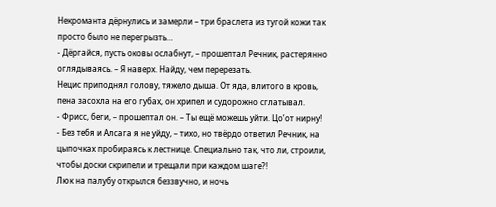Некроманта дёрнулись и замерли – три браслета из тугой кожи так просто было не перегрызть…
- Дёргайся, пусть оковы ослабнут, – прошептал Речник, растерянно оглядываясь. – Я наверх. Найду, чем перерезать.
Нецис приподнял голову, тяжело дыша. От яда, влитого в кровь, пена засохла на его губах, он хрипел и судорожно сглатывал.
- Фрисс, беги, – прошептал он. – Ты ещё можешь уйти. Цо’от нирну!
- Без тебя и Алсага я не уйду, – тихо, но твёрдо ответил Речник, на цыпочках пробираясь к лестнице. Специально так, что ли, строили, чтобы доски скрипели и трещали при каждом шаге?!
Люк на палубу открылся беззвучно, и ночь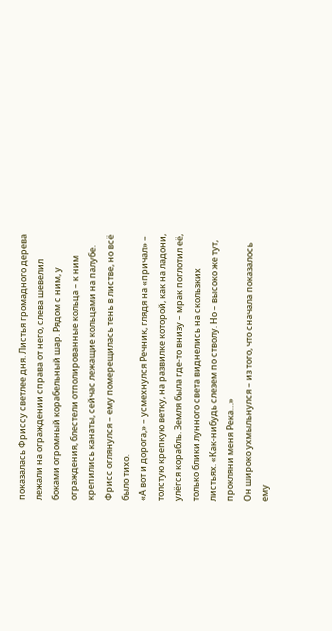показалась Фриссу светлее дня. Листья громадного дерева лежали на ограждении справа от него, слева шевелил боками огромный корабельный шар. Рядом с ним, у ограждения, блестели отполированные кольца – к ним крепились канаты, сейчас лежащие кольцами на палубе. Фрисс оглянулся – ему померещилась тень в листве, но всё было тихо.
«А вот и дорога,» – усмехнулся Речник, глядя на «причал» – толстую крепкую ветку, на развилке которой, как на ладони, улёгся корабль. Земля была где-то внизу – мрак поглотил её, только блики лунного света виднелись на скользких листьях. «Как-нибудь слезем по стволу. Но – высоко же тут, прокляни меня Река…»
Он широко ухмыльнулся – из того, что сначала показалось ему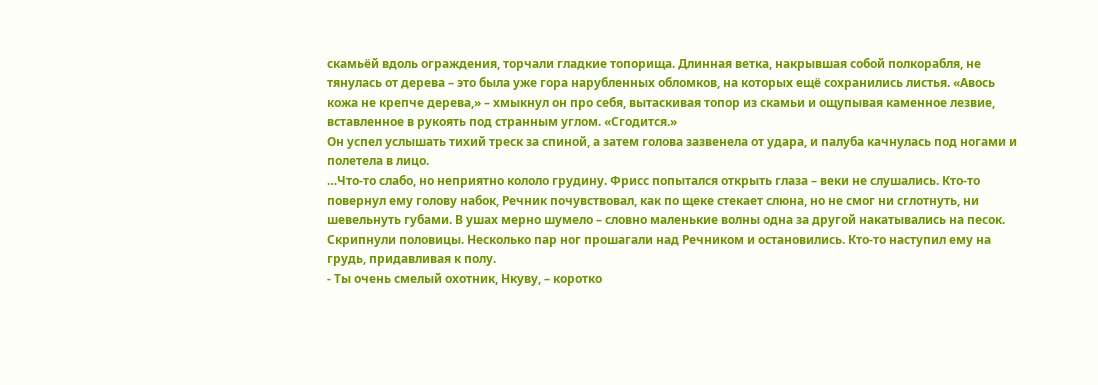скамьёй вдоль ограждения, торчали гладкие топорища. Длинная ветка, накрывшая собой полкорабля, не тянулась от дерева – это была уже гора нарубленных обломков, на которых ещё сохранились листья. «Авось кожа не крепче дерева,» – хмыкнул он про себя, вытаскивая топор из скамьи и ощупывая каменное лезвие, вставленное в рукоять под странным углом. «Сгодится.»
Он успел услышать тихий треск за спиной, а затем голова зазвенела от удара, и палуба качнулась под ногами и полетела в лицо.
…Что-то слабо, но неприятно кололо грудину. Фрисс попытался открыть глаза – веки не слушались. Кто-то повернул ему голову набок, Речник почувствовал, как по щеке стекает слюна, но не смог ни сглотнуть, ни шевельнуть губами. В ушах мерно шумело – словно маленькие волны одна за другой накатывались на песок.
Скрипнули половицы. Несколько пар ног прошагали над Речником и остановились. Кто-то наступил ему на грудь, придавливая к полу.
- Ты очень смелый охотник, Нкуву, – коротко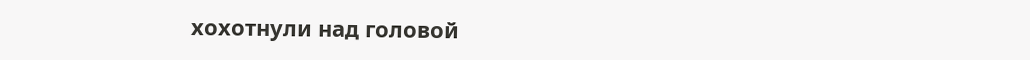хохотнули над головой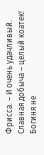Фрисса. – И очень удачливый. Славная добыча – целый коатек! Богиня не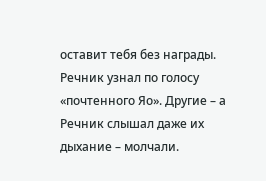оставит тебя без награды.
Речник узнал по голосу «почтенного Яо». Другие – а Речник слышал даже их дыхание – молчали.